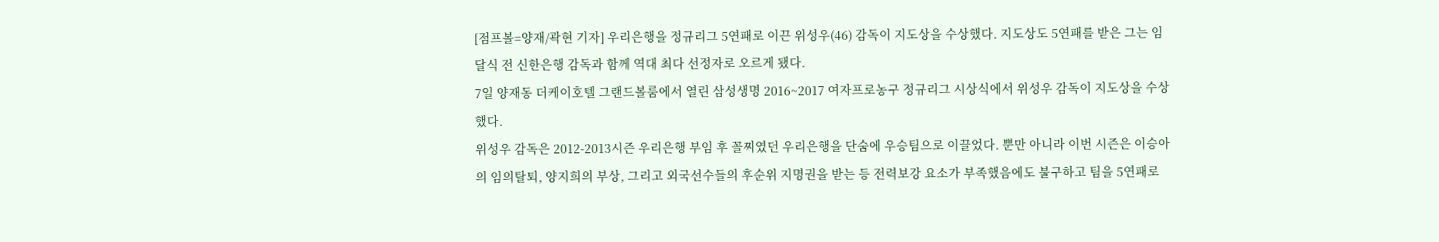[점프볼=양재/곽현 기자] 우리은행을 정규리그 5연패로 이끈 위성우(46) 감독이 지도상을 수상했다. 지도상도 5연패를 받은 그는 임달식 전 신한은행 감독과 함께 역대 최다 선정자로 오르게 됐다.
7일 양재동 더케이호텔 그랜드볼룸에서 열린 삼성생명 2016~2017 여자프로농구 정규리그 시상식에서 위성우 감독이 지도상을 수상했다.
위성우 감독은 2012-2013시즌 우리은행 부임 후 꼴찌였던 우리은행을 단숨에 우승팀으로 이끌었다. 뿐만 아니라 이번 시즌은 이승아의 임의탈퇴, 양지희의 부상, 그리고 외국선수들의 후순위 지명권을 받는 등 전력보강 요소가 부족했음에도 불구하고 팀을 5연패로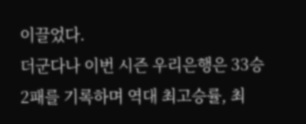이끌었다.
더군다나 이번 시즌 우리은행은 33승 2패를 기록하며 역대 최고승률, 최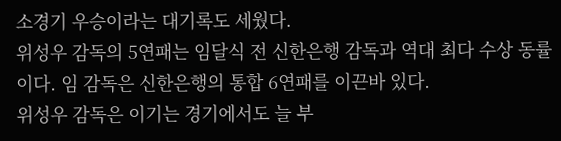소경기 우승이라는 대기록도 세웠다.
위성우 감독의 5연패는 임달식 전 신한은행 감독과 역대 최다 수상 동률이다. 임 감독은 신한은행의 통합 6연패를 이끈바 있다.
위성우 감독은 이기는 경기에서도 늘 부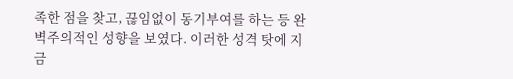족한 점을 찾고, 끊임없이 동기부여를 하는 등 완벽주의적인 성향을 보였다. 이러한 성격 탓에 지금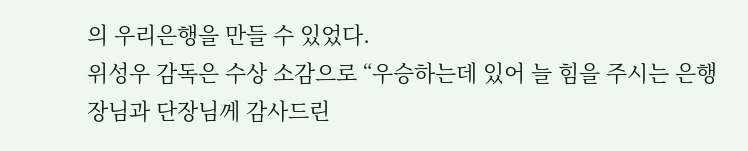의 우리은행을 만들 수 있었다.
위성우 감독은 수상 소감으로 “우승하는데 있어 늘 힘을 주시는 은행장님과 단장님께 감사드린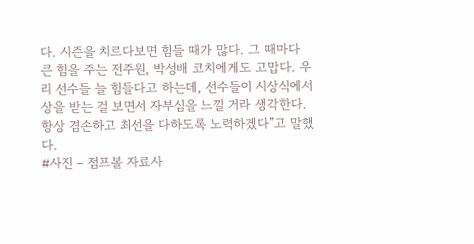다. 시즌을 치르다보면 힘들 때가 많다. 그 때마다 큰 힘을 주는 전주원, 박성배 코치에게도 고맙다. 우리 선수들 늘 힘들다고 하는데, 선수들이 시상식에서 상을 받는 걸 보면서 자부심을 느낄 거라 생각한다. 항상 겸손하고 최선을 다하도록 노력하겠다”고 말했다.
#사진 – 점프볼 자료사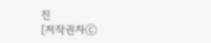진
[저작권자ⓒ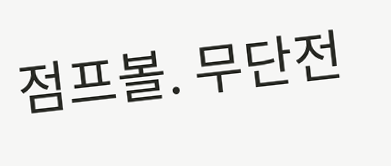점프볼. 무단전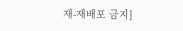재-재배포 금지]